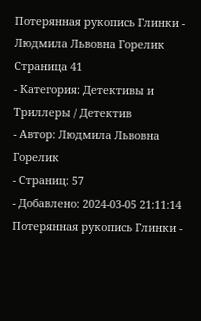Потерянная рукопись Глинки - Людмила Львовна Горелик Страница 41
- Категория: Детективы и Триллеры / Детектив
- Автор: Людмила Львовна Горелик
- Страниц: 57
- Добавлено: 2024-03-05 21:11:14
Потерянная рукопись Глинки -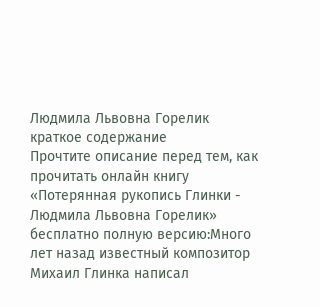Людмила Львовна Горелик краткое содержание
Прочтите описание перед тем, как прочитать онлайн книгу «Потерянная рукопись Глинки - Людмила Львовна Горелик» бесплатно полную версию:Много лет назад известный композитор Михаил Глинка написал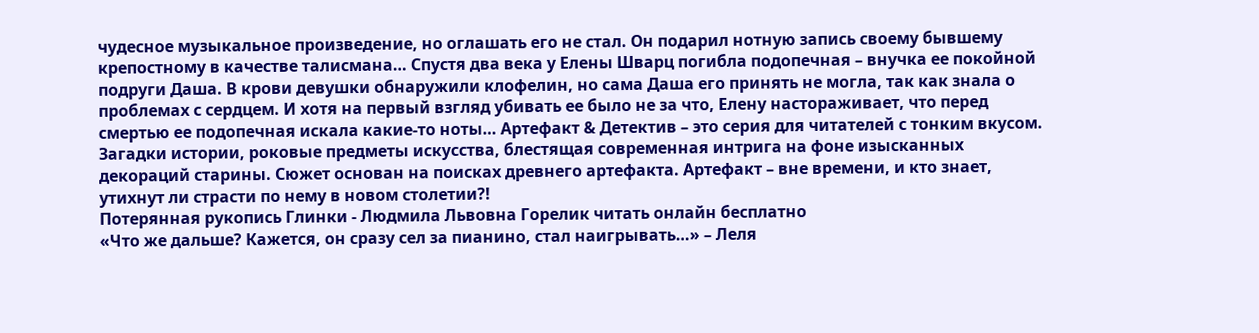чудесное музыкальное произведение, но оглашать его не стал. Он подарил нотную запись своему бывшему крепостному в качестве талисмана… Спустя два века у Елены Шварц погибла подопечная – внучка ее покойной подруги Даша. В крови девушки обнаружили клофелин, но сама Даша его принять не могла, так как знала о проблемах с сердцем. И хотя на первый взгляд убивать ее было не за что, Елену настораживает, что перед смертью ее подопечная искала какие-то ноты… Артефакт & Детектив – это серия для читателей с тонким вкусом. Загадки истории, роковые предметы искусства, блестящая современная интрига на фоне изысканных декораций старины. Сюжет основан на поисках древнего артефакта. Артефакт – вне времени, и кто знает, утихнут ли страсти по нему в новом столетии?!
Потерянная рукопись Глинки - Людмила Львовна Горелик читать онлайн бесплатно
«Что же дальше? Кажется, он сразу сел за пианино, стал наигрывать…» – Леля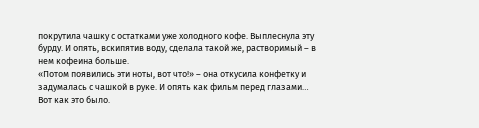покрутила чашку с остатками уже холодного кофе. Выплеснула эту бурду. И опять, вскипятив воду, сделала такой же, растворимый – в нем кофеина больше.
«Потом появились эти ноты, вот что!» – она откусила конфетку и задумалась с чашкой в руке. И опять как фильм перед глазами… Вот как это было.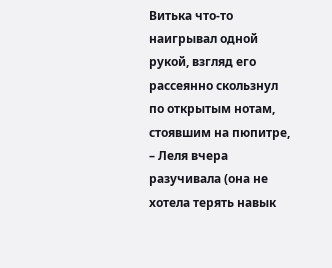Витька что-то наигрывал одной рукой, взгляд его рассеянно скользнул по открытым нотам, стоявшим на пюпитре, – Леля вчера разучивала (она не хотела терять навык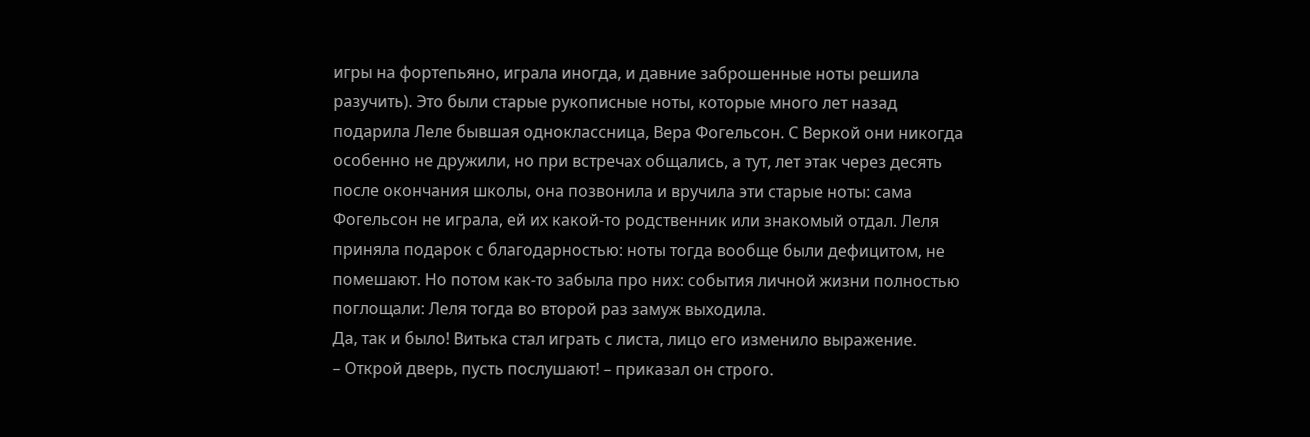игры на фортепьяно, играла иногда, и давние заброшенные ноты решила разучить). Это были старые рукописные ноты, которые много лет назад подарила Леле бывшая одноклассница, Вера Фогельсон. С Веркой они никогда особенно не дружили, но при встречах общались, а тут, лет этак через десять после окончания школы, она позвонила и вручила эти старые ноты: сама Фогельсон не играла, ей их какой-то родственник или знакомый отдал. Леля приняла подарок с благодарностью: ноты тогда вообще были дефицитом, не помешают. Но потом как-то забыла про них: события личной жизни полностью поглощали: Леля тогда во второй раз замуж выходила.
Да, так и было! Витька стал играть с листа, лицо его изменило выражение.
– Открой дверь, пусть послушают! – приказал он строго.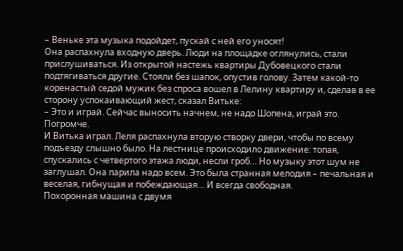– Веньке эта музыка подойдет, пускай с ней его уносят!
Она распахнула входную дверь. Люди на площадке оглянулись, стали прислушиваться. Из открытой настежь квартиры Дубовецкого стали подтягиваться другие. Стояли без шапок, опустив голову. Затем какой-то коренастый седой мужик без спроса вошел в Лелину квартиру и, сделав в ее сторону успокаивающий жест, сказал Витьке:
– Это и играй. Сейчас выносить начнем, не надо Шопена, играй это. Погромче.
И Витька играл. Леля распахнула вторую створку двери, чтобы по всему подъезду слышно было. На лестнице происходило движение: топая, спускались с четвертого этажа люди, несли гроб… Но музыку этот шум не заглушал. Она парила надо всем. Это была странная мелодия – печальная и веселая, гибнущая и побеждающая… И всегда свободная.
Похоронная машина с двумя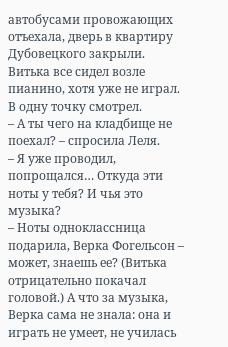автобусами провожающих отъехала, дверь в квартиру Дубовецкого закрыли. Витька все сидел возле пианино, хотя уже не играл. В одну точку смотрел.
– А ты чего на кладбище не поехал? – спросила Леля.
– Я уже проводил, попрощался… Откуда эти ноты у тебя? И чья это музыка?
– Ноты одноклассница подарила, Верка Фогельсон – может, знаешь ее? (Витька отрицательно покачал головой.) А что за музыка, Верка сама не знала: она и играть не умеет, не училась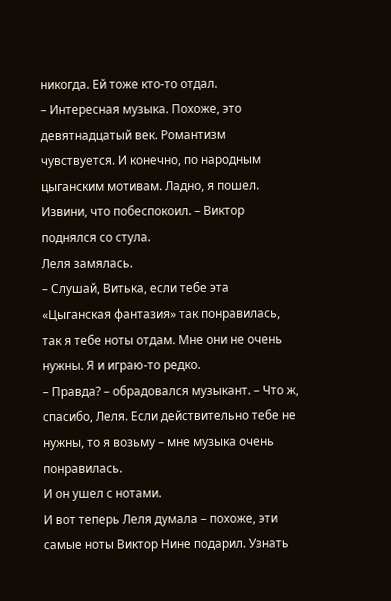никогда. Ей тоже кто-то отдал.
– Интересная музыка. Похоже, это девятнадцатый век. Романтизм чувствуется. И конечно, по народным цыганским мотивам. Ладно, я пошел. Извини, что побеспокоил. – Виктор поднялся со стула.
Леля замялась.
– Слушай, Витька, если тебе эта «Цыганская фантазия» так понравилась, так я тебе ноты отдам. Мне они не очень нужны. Я и играю-то редко.
– Правда? – обрадовался музыкант. – Что ж, спасибо, Леля. Если действительно тебе не нужны, то я возьму – мне музыка очень понравилась.
И он ушел с нотами.
И вот теперь Леля думала – похоже, эти самые ноты Виктор Нине подарил. Узнать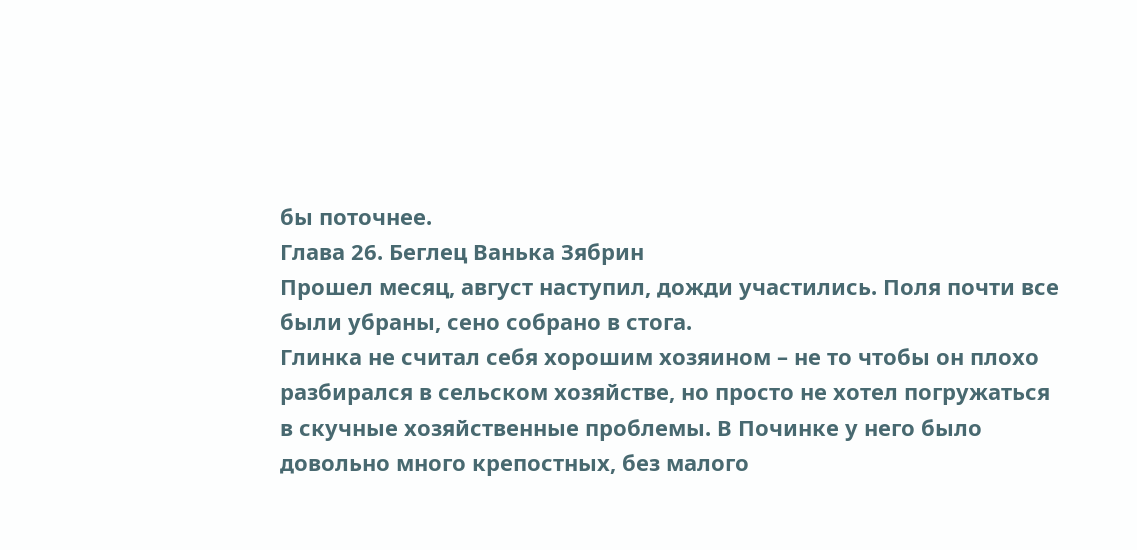бы поточнее.
Глава 26. Беглец Ванька Зябрин
Прошел месяц, август наступил, дожди участились. Поля почти все были убраны, сено собрано в стога.
Глинка не считал себя хорошим хозяином – не то чтобы он плохо разбирался в сельском хозяйстве, но просто не хотел погружаться в скучные хозяйственные проблемы. В Починке у него было довольно много крепостных, без малого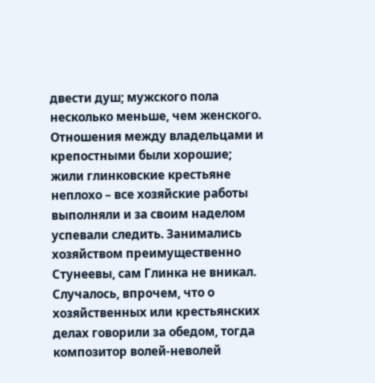двести душ; мужского пола несколько меньше, чем женского. Отношения между владельцами и крепостными были хорошие; жили глинковские крестьяне неплохо – все хозяйские работы выполняли и за своим наделом успевали следить. Занимались хозяйством преимущественно Стунеевы, сам Глинка не вникал. Случалось, впрочем, что о хозяйственных или крестьянских делах говорили за обедом, тогда композитор волей-неволей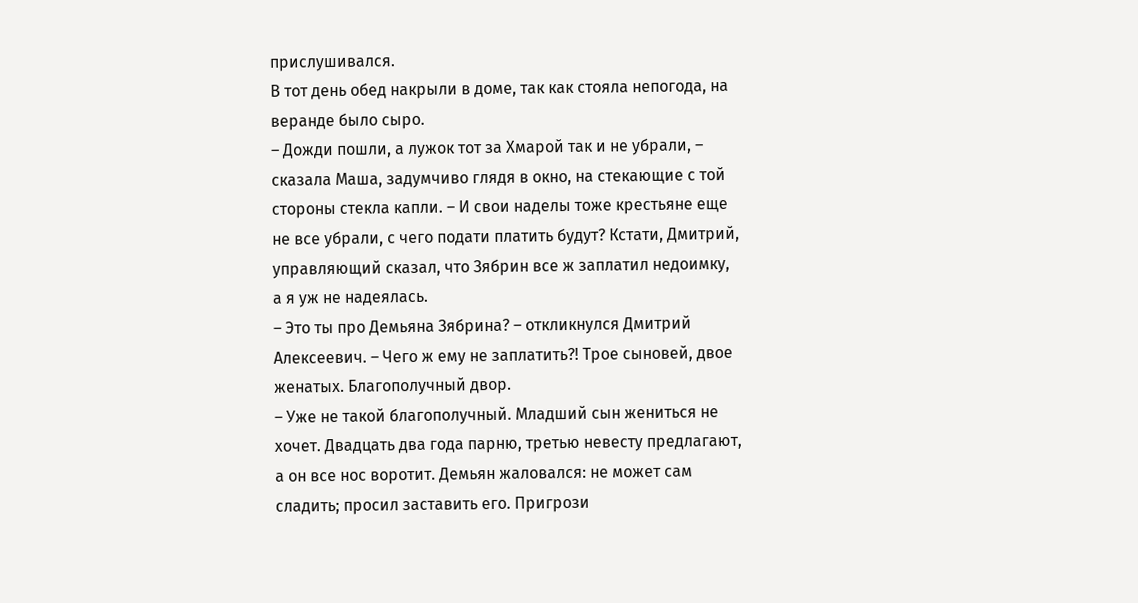прислушивался.
В тот день обед накрыли в доме, так как стояла непогода, на веранде было сыро.
– Дожди пошли, а лужок тот за Хмарой так и не убрали, – сказала Маша, задумчиво глядя в окно, на стекающие с той стороны стекла капли. – И свои наделы тоже крестьяне еще не все убрали, с чего подати платить будут? Кстати, Дмитрий, управляющий сказал, что Зябрин все ж заплатил недоимку, а я уж не надеялась.
– Это ты про Демьяна Зябрина? – откликнулся Дмитрий Алексеевич. – Чего ж ему не заплатить?! Трое сыновей, двое женатых. Благополучный двор.
– Уже не такой благополучный. Младший сын жениться не хочет. Двадцать два года парню, третью невесту предлагают, а он все нос воротит. Демьян жаловался: не может сам сладить; просил заставить его. Пригрози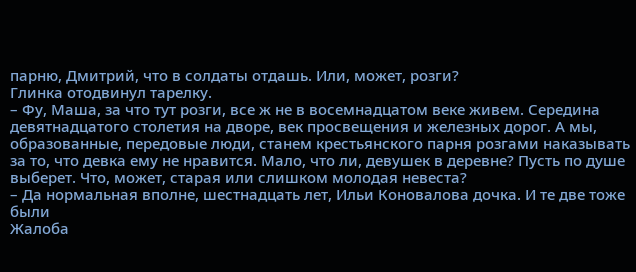парню, Дмитрий, что в солдаты отдашь. Или, может, розги?
Глинка отодвинул тарелку.
– Фу, Маша, за что тут розги, все ж не в восемнадцатом веке живем. Середина девятнадцатого столетия на дворе, век просвещения и железных дорог. А мы, образованные, передовые люди, станем крестьянского парня розгами наказывать за то, что девка ему не нравится. Мало, что ли, девушек в деревне? Пусть по душе выберет. Что, может, старая или слишком молодая невеста?
– Да нормальная вполне, шестнадцать лет, Ильи Коновалова дочка. И те две тоже были
Жалоба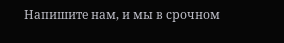Напишите нам, и мы в срочном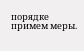порядке примем меры.